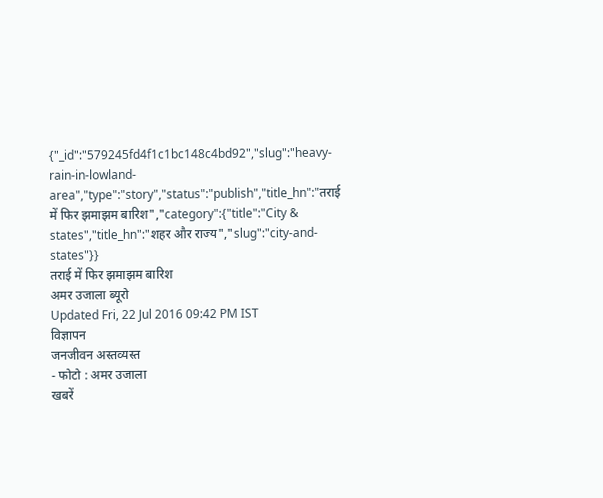{"_id":"579245fd4f1c1bc148c4bd92","slug":"heavy-rain-in-lowland-area","type":"story","status":"publish","title_hn":"तराई में फिर झमाझम बारिश","category":{"title":"City & states","title_hn":"शहर और राज्य","slug":"city-and-states"}}
तराई में फिर झमाझम बारिश
अमर उजाला ब्यूरो
Updated Fri, 22 Jul 2016 09:42 PM IST
विज्ञापन
जनजीवन अस्तव्यस्त
- फोटो : अमर उजाला
खबरें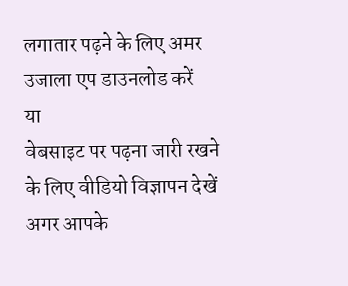लगातार पढ़ने के लिए अमर उजाला एप डाउनलोड करें
या
वेबसाइट पर पढ़ना जारी रखने के लिए वीडियो विज्ञापन देखें
अगर आपके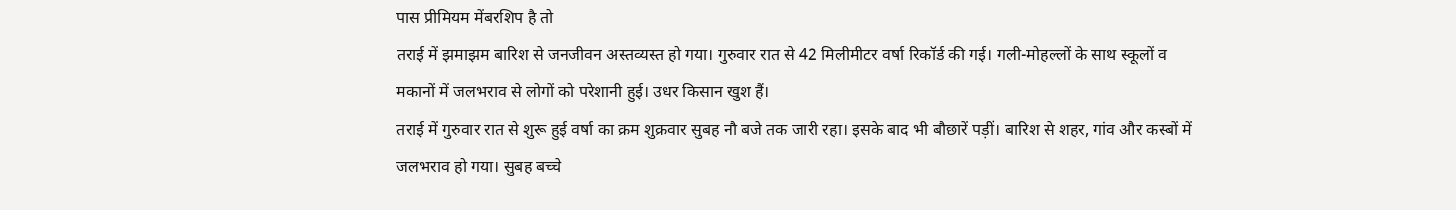पास प्रीमियम मेंबरशिप है तो
तराई में झमाझम बारिश से जनजीवन अस्तव्यस्त हो गया। गुरुवार रात से 42 मिलीमीटर वर्षा रिकॉर्ड की गई। गली-मोहल्लों के साथ स्कूलों व मकानों में जलभराव से लोगों को परेशानी हुई। उधर किसान खुश हैं।
तराई में गुरुवार रात से शुरू हुई वर्षा का क्रम शुक्रवार सुबह नौ बजे तक जारी रहा। इसके बाद भी बौछारें पड़ीं। बारिश से शहर, गांव और कस्बों में जलभराव हो गया। सुबह बच्चे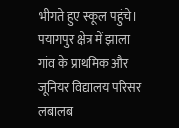भीगते हुए स्कूल पहुंचे। पयागपुर क्षेत्र में झाला गांव के प्राथमिक और जूनियर विद्यालय परिसर लबालब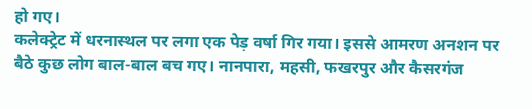हो गए।
कलेक्ट्रेट में धरनास्थल पर लगा एक पेड़ वर्षा गिर गया। इससे आमरण अनशन पर बैठे कुछ लोग बाल-बाल बच गए। नानपारा, महसी, फखरपुर और कैसरगंज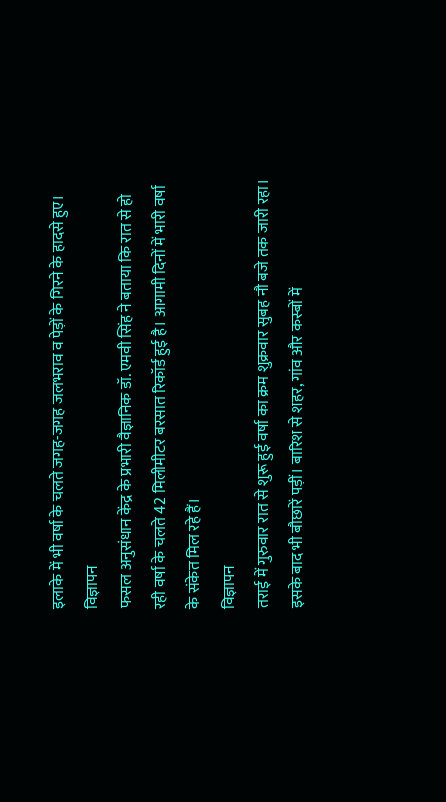इलाके में भी वर्षा के चलते जगह-जगह जलभराव व पेड़ों के गिरने के हादसे हुए।
विज्ञापन
फसल अनुसंधान केंद्र के प्रभारी वैज्ञानिक डॉ. एमवी सिंह ने बताया कि रात से हो रही वर्षा के चलते 42 मिलीमीटर बरसात रिकॉर्ड हुई है। आगामी दिनों में भारी वर्षा के संकेत मिल रहे हैं।
विज्ञापन
तराई में गुरुवार रात से शुरू हुई वर्षा का क्रम शुक्रवार सुबह नौ बजे तक जारी रहा। इसके बाद भी बौछारें पड़ीं। बारिश से शहर, गांव और कस्बों में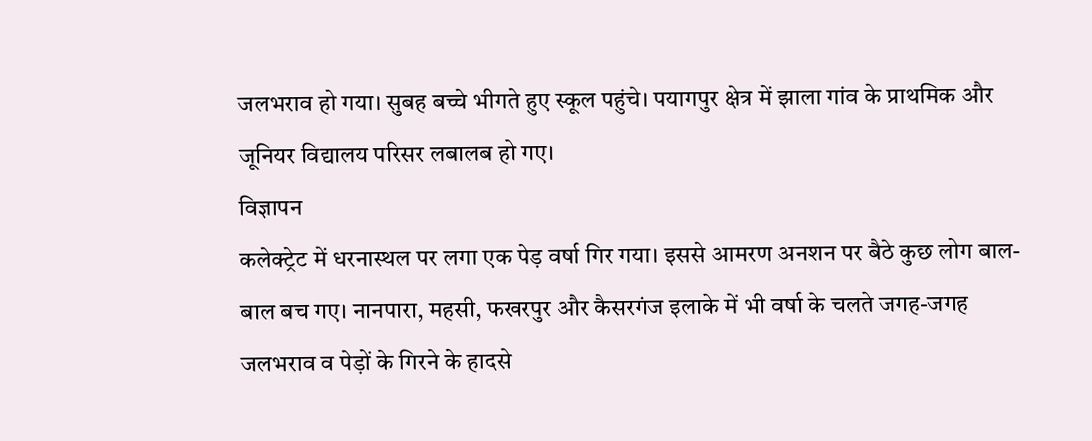जलभराव हो गया। सुबह बच्चे भीगते हुए स्कूल पहुंचे। पयागपुर क्षेत्र में झाला गांव के प्राथमिक और जूनियर विद्यालय परिसर लबालब हो गए।
विज्ञापन
कलेक्ट्रेट में धरनास्थल पर लगा एक पेड़ वर्षा गिर गया। इससे आमरण अनशन पर बैठे कुछ लोग बाल-बाल बच गए। नानपारा, महसी, फखरपुर और कैसरगंज इलाके में भी वर्षा के चलते जगह-जगह जलभराव व पेड़ों के गिरने के हादसे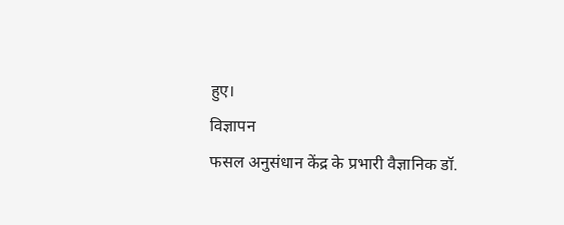हुए।
विज्ञापन
फसल अनुसंधान केंद्र के प्रभारी वैज्ञानिक डॉ.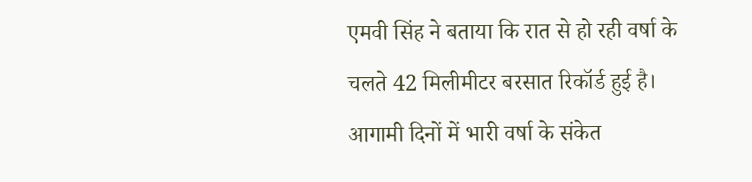एमवी सिंह ने बताया कि रात से हो रही वर्षा के चलते 42 मिलीमीटर बरसात रिकॉर्ड हुई है। आगामी दिनों में भारी वर्षा के संकेत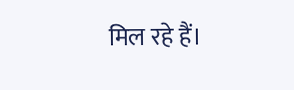मिल रहे हैं।